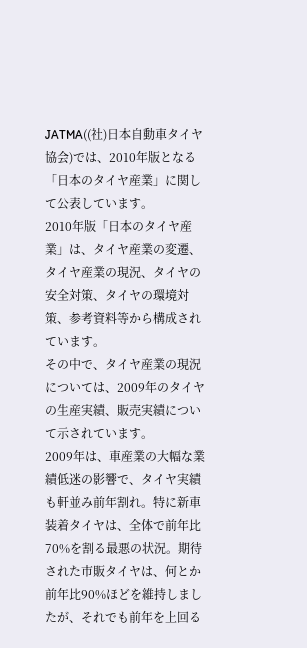JATMA((社)日本自動車タイヤ協会)では、2010年版となる「日本のタイヤ産業」に関して公表しています。
2010年版「日本のタイヤ産業」は、タイヤ産業の変遷、タイヤ産業の現況、タイヤの安全対策、タイヤの環境対策、参考資料等から構成されています。
その中で、タイヤ産業の現況については、2009年のタイヤの生産実績、販売実績について示されています。
2009年は、車産業の大幅な業績低迷の影響で、タイヤ実績も軒並み前年割れ。特に新車装着タイヤは、全体で前年比70%を割る最悪の状況。期待された市販タイヤは、何とか前年比90%ほどを維持しましたが、それでも前年を上回る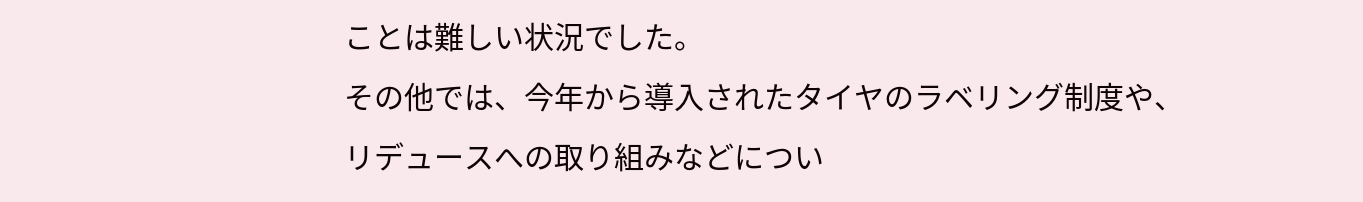ことは難しい状況でした。
その他では、今年から導入されたタイヤのラベリング制度や、リデュースへの取り組みなどについ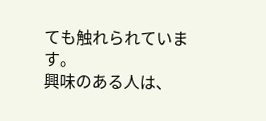ても触れられています。
興味のある人は、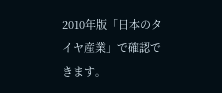2010年版「日本のタイヤ産業」で確認できます。